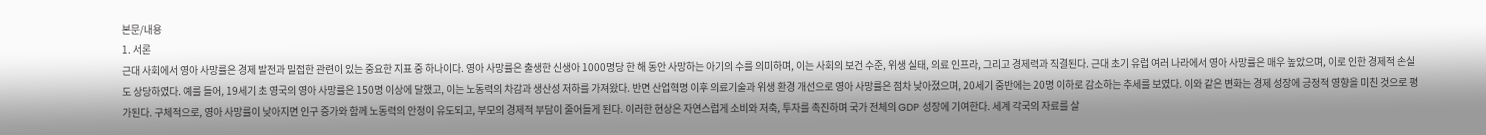본문/내용
1. 서론
근대 사회에서 영아 사망률은 경제 발전과 밀접한 관련이 있는 중요한 지표 중 하나이다. 영아 사망률은 출생한 신생아 1000명당 한 해 동안 사망하는 아기의 수를 의미하며, 이는 사회의 보건 수준, 위생 실태, 의료 인프라, 그리고 경제력과 직결된다. 근대 초기 유럽 여러 나라에서 영아 사망률은 매우 높았으며, 이로 인한 경제적 손실도 상당하였다. 예를 들어, 19세기 초 영국의 영아 사망률은 150명 이상에 달했고, 이는 노동력의 차감과 생산성 저하를 가져왔다. 반면 산업혁명 이후 의료기술과 위생 환경 개선으로 영아 사망률은 점차 낮아졌으며, 20세기 중반에는 20명 이하로 감소하는 추세를 보였다. 이와 같은 변화는 경제 성장에 긍정적 영향을 미친 것으로 평가된다. 구체적으로, 영아 사망률이 낮아지면 인구 증가와 함께 노동력의 안정이 유도되고, 부모의 경제적 부담이 줄어들게 된다. 이러한 현상은 자연스럽게 소비와 저축, 투자를 촉진하며 국가 전체의 GDP 성장에 기여한다. 세계 각국의 자료를 살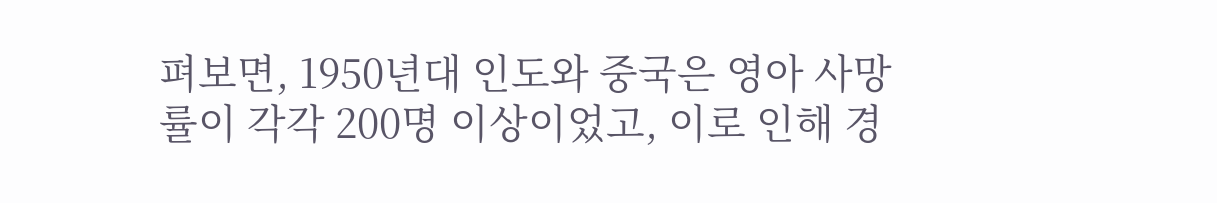펴보면, 1950년대 인도와 중국은 영아 사망률이 각각 200명 이상이었고, 이로 인해 경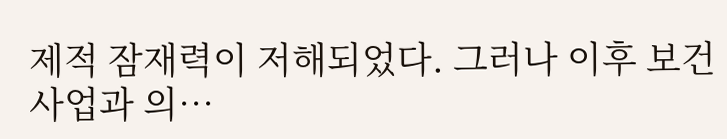제적 잠재력이 저해되었다. 그러나 이후 보건사업과 의…